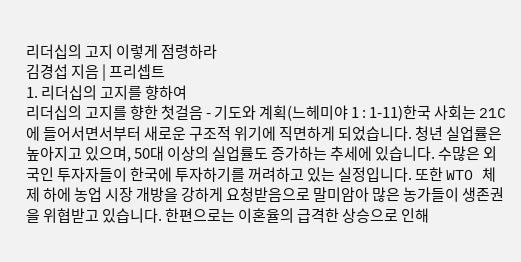리더십의 고지 이렇게 점령하라
김경섭 지음 | 프리셉트
1. 리더십의 고지를 향하여
리더십의 고지를 향한 첫걸음 - 기도와 계획(느헤미야 1 : 1-11)한국 사회는 21C에 들어서면서부터 새로운 구조적 위기에 직면하게 되었습니다. 청년 실업률은 높아지고 있으며, 50대 이상의 실업률도 증가하는 추세에 있습니다. 수많은 외국인 투자자들이 한국에 투자하기를 꺼려하고 있는 실정입니다. 또한 WTO 체제 하에 농업 시장 개방을 강하게 요청받음으로 말미암아 많은 농가들이 생존권을 위협받고 있습니다. 한편으로는 이혼율의 급격한 상승으로 인해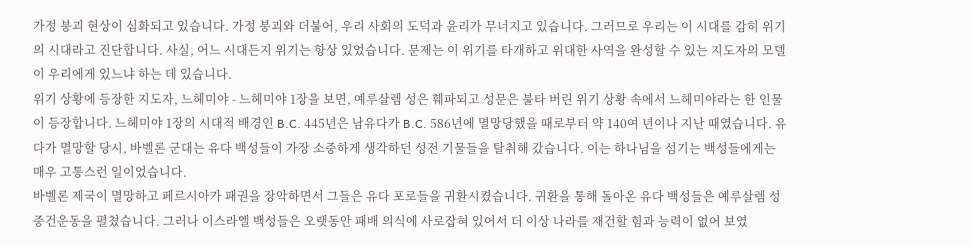가정 붕괴 현상이 심화되고 있습니다. 가정 붕괴와 더불어, 우리 사회의 도덕과 윤리가 무너지고 있습니다. 그러므로 우리는 이 시대를 감히 위기의 시대라고 진단합니다. 사실, 어느 시대든지 위기는 항상 있었습니다. 문제는 이 위기를 타개하고 위대한 사역을 완성할 수 있는 지도자의 모델이 우리에게 있느냐 하는 데 있습니다.
위기 상황에 등장한 지도자, 느헤미야 - 느헤미야 1장을 보면, 예루살렘 성은 훼파되고 성문은 불타 버린 위기 상황 속에서 느헤미야라는 한 인물이 등장합니다. 느헤미야 1장의 시대적 배경인 B.C. 445년은 남유다가 B.C. 586년에 멸망당했을 때로부터 약 140여 년이나 지난 때였습니다. 유다가 멸망할 당시, 바벨론 군대는 유다 백성들이 가장 소중하게 생각하던 성전 기물들을 탈취해 갔습니다. 이는 하나님을 섬기는 백성들에게는 매우 고통스런 일이었습니다.
바벨론 제국이 멸망하고 페르시아가 패권을 장악하면서 그들은 유다 포로들을 귀환시켰습니다. 귀환을 통해 돌아온 유다 백성들은 예루살렘 성 중건운동을 펼쳤습니다. 그러나 이스라엘 백성들은 오랫동안 패배 의식에 사로잡혀 있어서 더 이상 나라를 재건할 힘과 능력이 없어 보였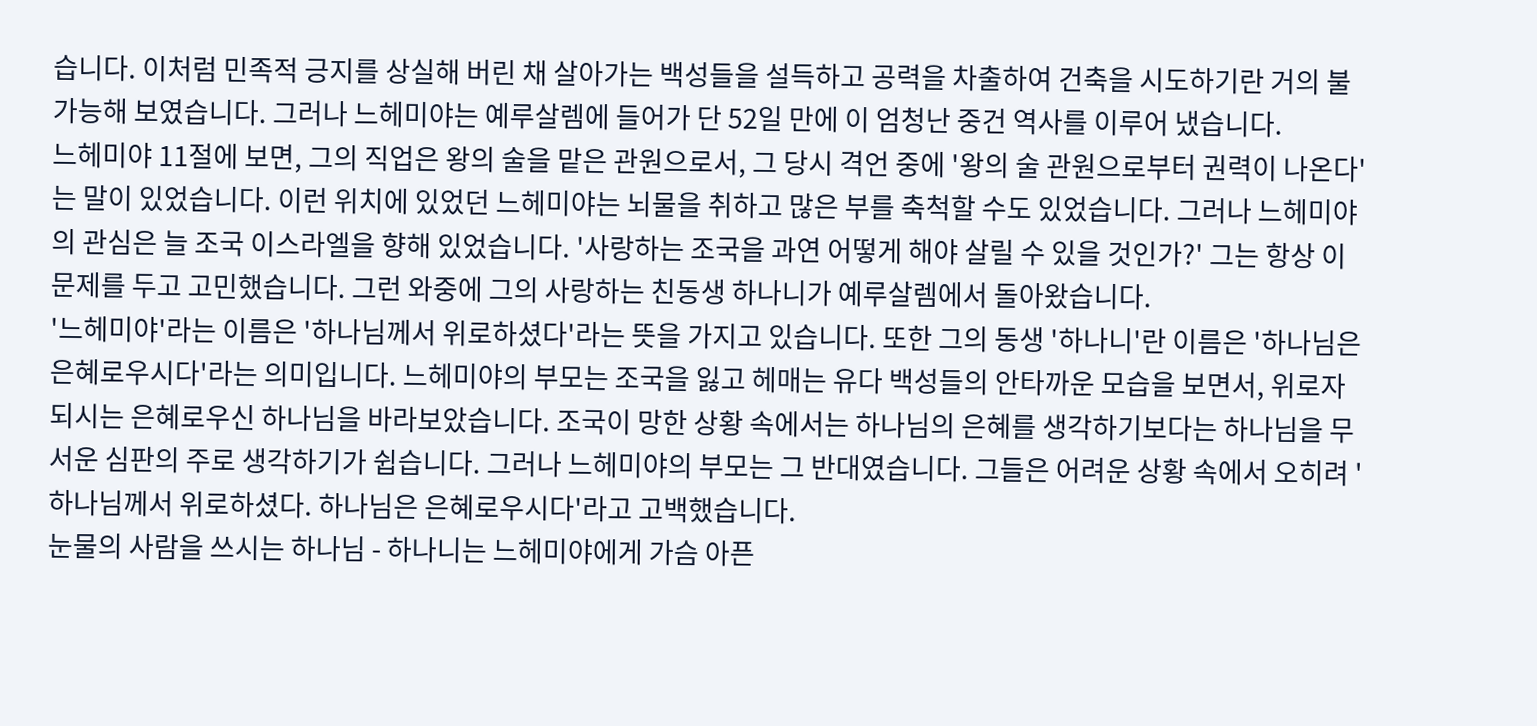습니다. 이처럼 민족적 긍지를 상실해 버린 채 살아가는 백성들을 설득하고 공력을 차출하여 건축을 시도하기란 거의 불가능해 보였습니다. 그러나 느헤미야는 예루살렘에 들어가 단 52일 만에 이 엄청난 중건 역사를 이루어 냈습니다.
느헤미야 11절에 보면, 그의 직업은 왕의 술을 맡은 관원으로서, 그 당시 격언 중에 '왕의 술 관원으로부터 권력이 나온다'는 말이 있었습니다. 이런 위치에 있었던 느헤미야는 뇌물을 취하고 많은 부를 축척할 수도 있었습니다. 그러나 느헤미야의 관심은 늘 조국 이스라엘을 향해 있었습니다. '사랑하는 조국을 과연 어떻게 해야 살릴 수 있을 것인가?' 그는 항상 이 문제를 두고 고민했습니다. 그런 와중에 그의 사랑하는 친동생 하나니가 예루살렘에서 돌아왔습니다.
'느헤미야'라는 이름은 '하나님께서 위로하셨다'라는 뜻을 가지고 있습니다. 또한 그의 동생 '하나니'란 이름은 '하나님은 은혜로우시다'라는 의미입니다. 느헤미야의 부모는 조국을 잃고 헤매는 유다 백성들의 안타까운 모습을 보면서, 위로자 되시는 은혜로우신 하나님을 바라보았습니다. 조국이 망한 상황 속에서는 하나님의 은혜를 생각하기보다는 하나님을 무서운 심판의 주로 생각하기가 쉽습니다. 그러나 느헤미야의 부모는 그 반대였습니다. 그들은 어려운 상황 속에서 오히려 '하나님께서 위로하셨다. 하나님은 은혜로우시다'라고 고백했습니다.
눈물의 사람을 쓰시는 하나님 - 하나니는 느헤미야에게 가슴 아픈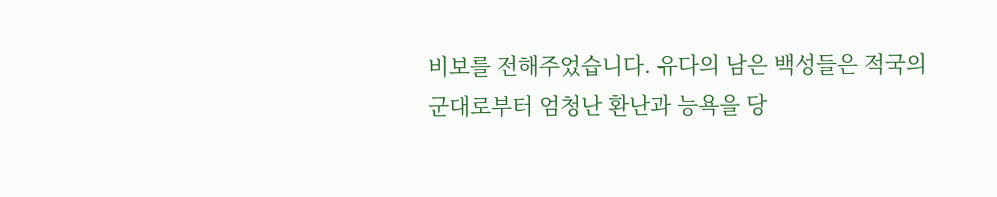비보를 전해주었습니다. 유다의 남은 백성들은 적국의 군대로부터 엄청난 환난과 능욕을 당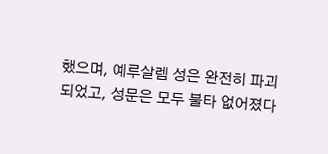했으며, 예루살렘 성은 완전히 파괴되었고, 성문은 모두 불타 없어졌다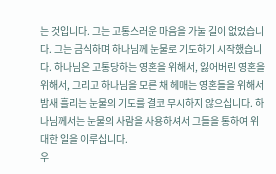는 것입니다. 그는 고통스러운 마음을 가눌 길이 없었습니다. 그는 금식하며 하나님께 눈물로 기도하기 시작했습니다. 하나님은 고통당하는 영혼을 위해서, 잃어버린 영혼을 위해서, 그리고 하나님을 모른 채 헤매는 영혼들을 위해서 밤새 흘리는 눈물의 기도를 결코 무시하지 않으십니다. 하나님께서는 눈물의 사람을 사용하셔서 그들을 통하여 위대한 일을 이루십니다.
우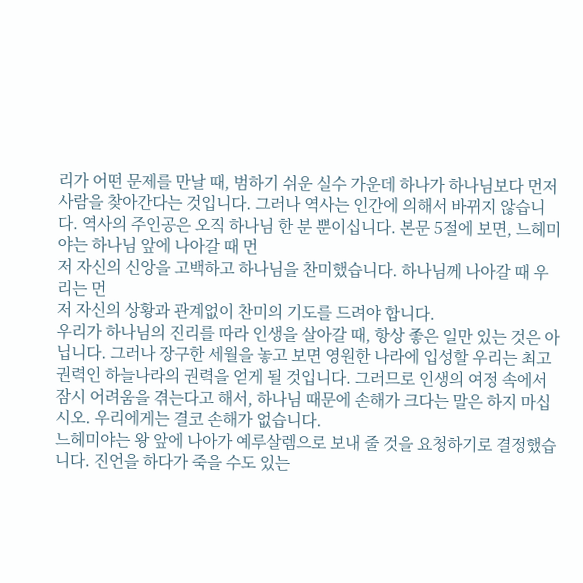리가 어떤 문제를 만날 때, 범하기 쉬운 실수 가운데 하나가 하나님보다 먼저 사람을 찾아간다는 것입니다. 그러나 역사는 인간에 의해서 바뀌지 않습니다. 역사의 주인공은 오직 하나님 한 분 뿐이십니다. 본문 5절에 보면, 느헤미야는 하나님 앞에 나아갈 때 먼
저 자신의 신앙을 고백하고 하나님을 찬미했습니다. 하나님께 나아갈 때 우리는 먼
저 자신의 상황과 관계없이 찬미의 기도를 드려야 합니다.
우리가 하나님의 진리를 따라 인생을 살아갈 때, 항상 좋은 일만 있는 것은 아닙니다. 그러나 장구한 세월을 놓고 보면 영원한 나라에 입성할 우리는 최고 권력인 하늘나라의 권력을 얻게 될 것입니다. 그러므로 인생의 여정 속에서 잠시 어려움을 겪는다고 해서, 하나님 때문에 손해가 크다는 말은 하지 마십시오. 우리에게는 결코 손해가 없습니다.
느헤미야는 왕 앞에 나아가 예루살렘으로 보내 줄 것을 요청하기로 결정했습니다. 진언을 하다가 죽을 수도 있는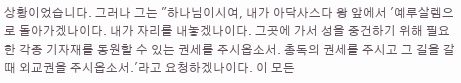상황이었습니다. 그러나 그는 "하나님이시여, 내가 아닥사스다 왕 앞에서 '예루살렘으로 돌아가겠나이다. 내가 자리를 내놓겠나이다. 그곳에 가서 성을 중건하기 위해 필요한 각종 기자재를 동원할 수 있는 권세를 주시옵소서. 총독의 권세를 주시고 그 길을 갈 때 외교권을 주시옵소서.'라고 요청하겠나이다. 이 모든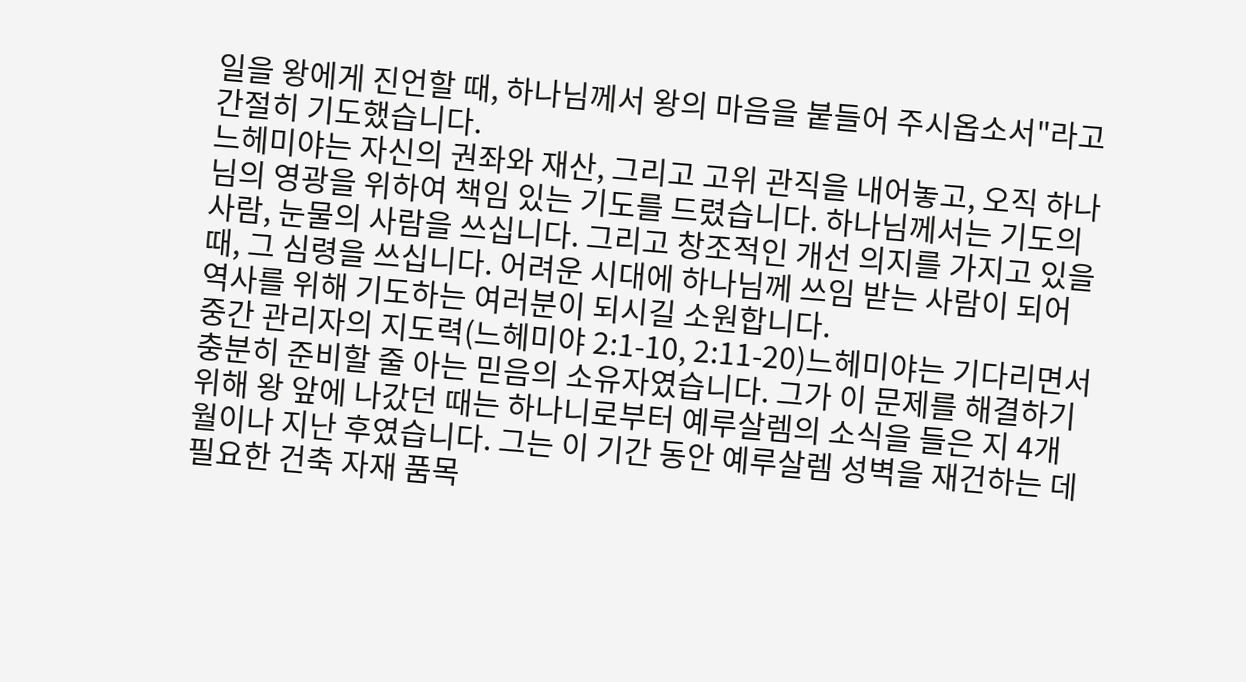일을 왕에게 진언할 때, 하나님께서 왕의 마음을 붙들어 주시옵소서"라고 간절히 기도했습니다.
느헤미야는 자신의 권좌와 재산, 그리고 고위 관직을 내어놓고, 오직 하나님의 영광을 위하여 책임 있는 기도를 드렸습니다. 하나님께서는 기도의 사람, 눈물의 사람을 쓰십니다. 그리고 창조적인 개선 의지를 가지고 있을 때, 그 심령을 쓰십니다. 어려운 시대에 하나님께 쓰임 받는 사람이 되어 역사를 위해 기도하는 여러분이 되시길 소원합니다.
중간 관리자의 지도력(느헤미야 2:1-10, 2:11-20)느헤미야는 기다리면서 충분히 준비할 줄 아는 믿음의 소유자였습니다. 그가 이 문제를 해결하기 위해 왕 앞에 나갔던 때는 하나니로부터 예루살렘의 소식을 들은 지 4개월이나 지난 후였습니다. 그는 이 기간 동안 예루살렘 성벽을 재건하는 데 필요한 건축 자재 품목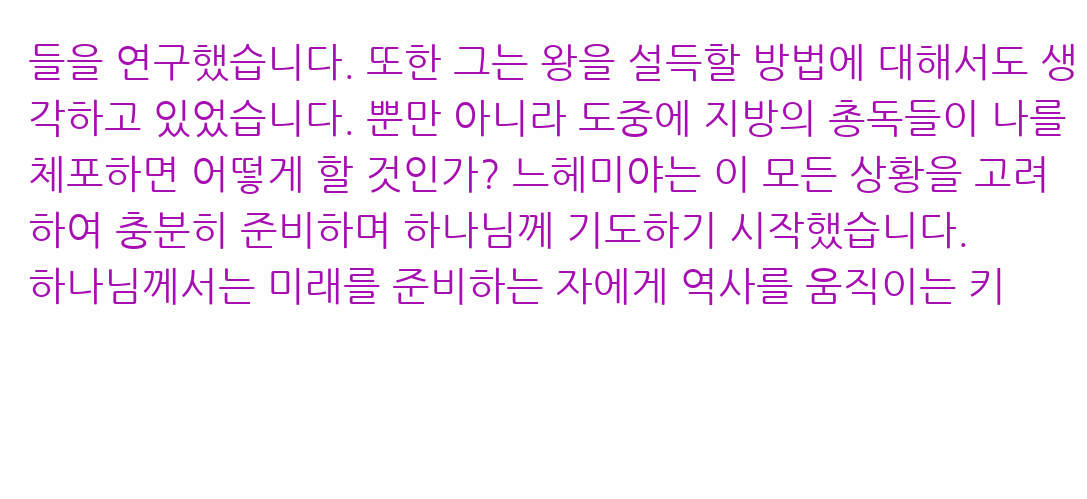들을 연구했습니다. 또한 그는 왕을 설득할 방법에 대해서도 생각하고 있었습니다. 뿐만 아니라 도중에 지방의 총독들이 나를 체포하면 어떻게 할 것인가? 느헤미야는 이 모든 상황을 고려하여 충분히 준비하며 하나님께 기도하기 시작했습니다.
하나님께서는 미래를 준비하는 자에게 역사를 움직이는 키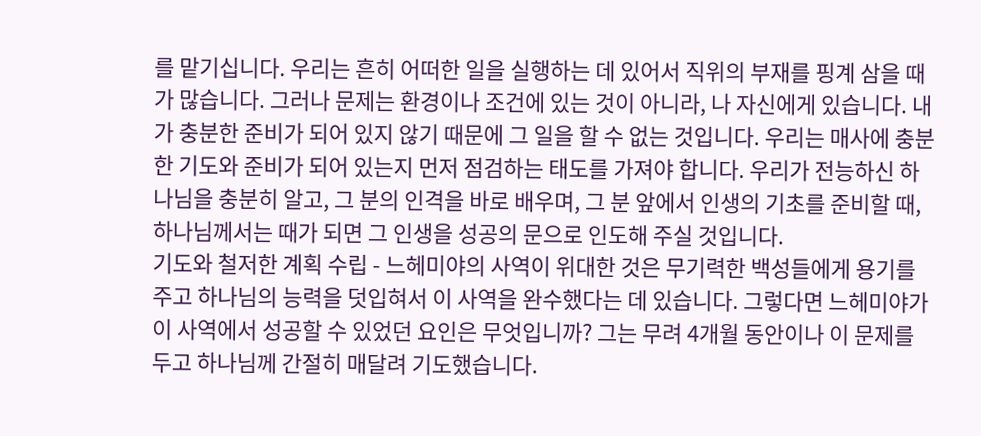를 맡기십니다. 우리는 흔히 어떠한 일을 실행하는 데 있어서 직위의 부재를 핑계 삼을 때가 많습니다. 그러나 문제는 환경이나 조건에 있는 것이 아니라, 나 자신에게 있습니다. 내가 충분한 준비가 되어 있지 않기 때문에 그 일을 할 수 없는 것입니다. 우리는 매사에 충분한 기도와 준비가 되어 있는지 먼저 점검하는 태도를 가져야 합니다. 우리가 전능하신 하나님을 충분히 알고, 그 분의 인격을 바로 배우며, 그 분 앞에서 인생의 기초를 준비할 때, 하나님께서는 때가 되면 그 인생을 성공의 문으로 인도해 주실 것입니다.
기도와 철저한 계획 수립 - 느헤미야의 사역이 위대한 것은 무기력한 백성들에게 용기를 주고 하나님의 능력을 덧입혀서 이 사역을 완수했다는 데 있습니다. 그렇다면 느헤미야가 이 사역에서 성공할 수 있었던 요인은 무엇입니까? 그는 무려 4개월 동안이나 이 문제를 두고 하나님께 간절히 매달려 기도했습니다.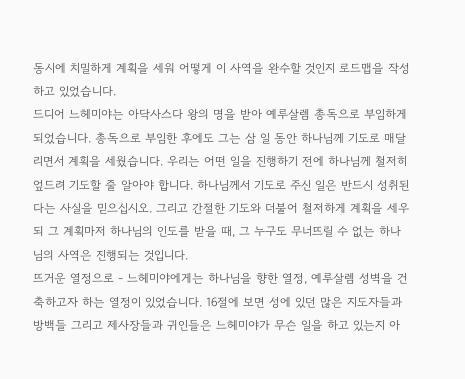동시에 치밀하게 계획을 세워 어떻게 이 사역을 완수할 것인지 로드맵을 작성하고 있었습니다.
드디어 느헤미야는 아닥사스다 왕의 명을 받아 예루살렘 총독으로 부임하게 되었습니다. 총독으로 부임한 후에도 그는 삼 일 동안 하나님께 기도로 매달리면서 계획을 세웠습니다. 우리는 어떤 일을 진행하기 전에 하나님께 철저히 엎드려 기도할 줄 알아야 합니다. 하나님께서 기도로 주신 일은 반드시 성취된다는 사실을 믿으십시오. 그리고 간절한 기도와 더불어 철저하게 계획을 세우되 그 계획마저 하나님의 인도를 받을 때, 그 누구도 무너뜨릴 수 없는 하나님의 사역은 진행되는 것입니다.
뜨거운 열정으로 - 느헤미야에게는 하나님을 향한 열정, 예루살렘 성벽을 건축하고자 하는 열정이 있었습니다. 16절에 보면 성에 있던 많은 지도자들과 방백들 그리고 제사장들과 귀인들은 느헤미야가 무슨 일을 하고 있는지 아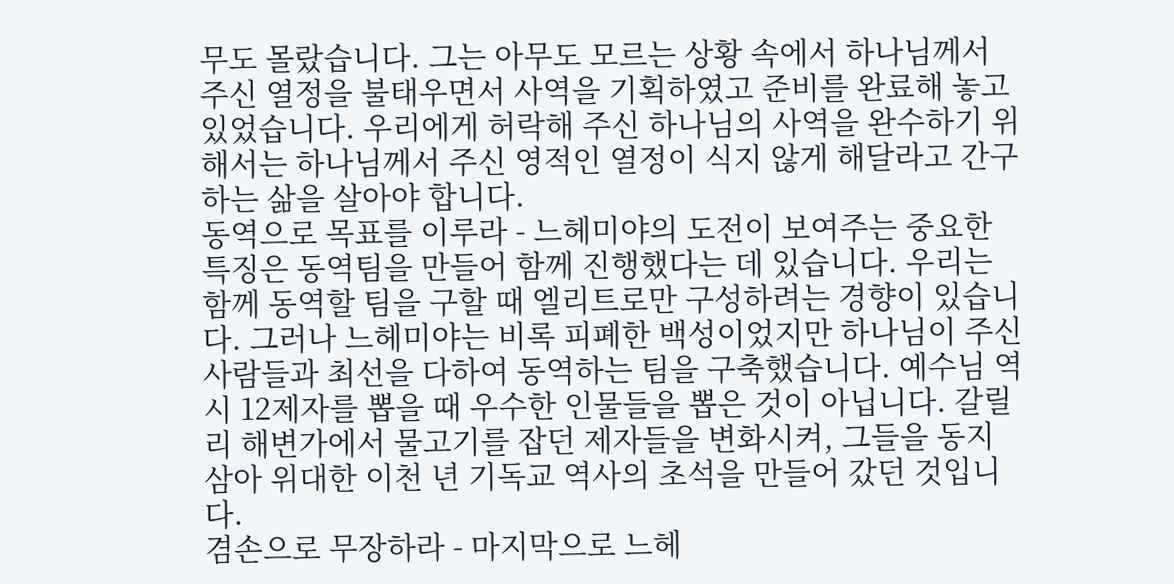무도 몰랐습니다. 그는 아무도 모르는 상황 속에서 하나님께서 주신 열정을 불태우면서 사역을 기획하였고 준비를 완료해 놓고 있었습니다. 우리에게 허락해 주신 하나님의 사역을 완수하기 위해서는 하나님께서 주신 영적인 열정이 식지 않게 해달라고 간구하는 삶을 살아야 합니다.
동역으로 목표를 이루라 - 느헤미야의 도전이 보여주는 중요한 특징은 동역팀을 만들어 함께 진행했다는 데 있습니다. 우리는 함께 동역할 팀을 구할 때 엘리트로만 구성하려는 경향이 있습니다. 그러나 느헤미야는 비록 피폐한 백성이었지만 하나님이 주신 사람들과 최선을 다하여 동역하는 팀을 구축했습니다. 예수님 역시 12제자를 뽑을 때 우수한 인물들을 뽑은 것이 아닙니다. 갈릴리 해변가에서 물고기를 잡던 제자들을 변화시켜, 그들을 동지 삼아 위대한 이천 년 기독교 역사의 초석을 만들어 갔던 것입니다.
겸손으로 무장하라 - 마지막으로 느헤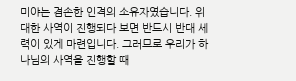미야는 겸손한 인격의 소유자였습니다. 위대한 사역이 진행되다 보면 반드시 반대 세력이 있게 마련입니다. 그러므로 우리가 하나님의 사역을 진행할 때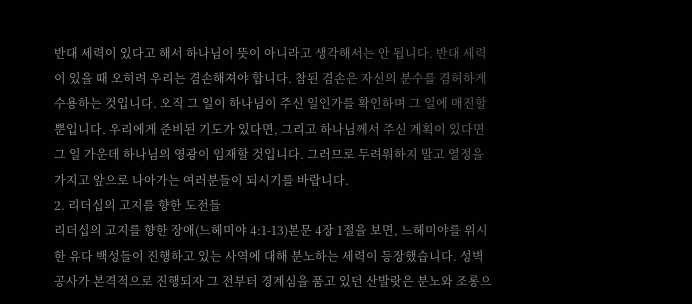반대 세력이 있다고 해서 하나님이 뜻이 아니라고 생각해서는 안 됩니다. 반대 세력이 있을 때 오히려 우리는 겸손해져야 합니다. 참된 겸손은 자신의 분수를 겸허하게 수용하는 것입니다. 오직 그 일이 하나님이 주신 일인가를 확인하며 그 일에 매진할 뿐입니다. 우리에게 준비된 기도가 있다면, 그리고 하나님께서 주신 계획이 있다면 그 일 가운데 하나님의 영광이 임재할 것입니다. 그러므로 두려워하지 말고 열정을 가지고 앞으로 나아가는 여러분들이 되시기를 바랍니다.
2. 리더십의 고지를 향한 도전들
리더십의 고지를 향한 장애(느헤미야 4:1-13)본문 4장 1절을 보면, 느헤미야를 위시한 유다 백성들이 진행하고 있는 사역에 대해 분노하는 세력이 등장했습니다. 성벽 공사가 본격적으로 진행되자 그 전부터 경계심을 품고 있던 산발랏은 분노와 조롱으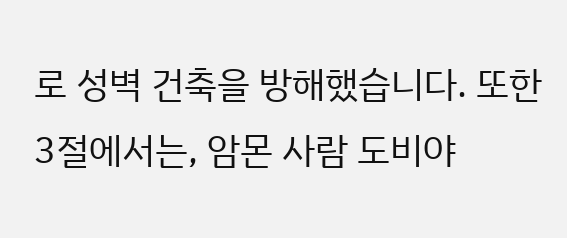로 성벽 건축을 방해했습니다. 또한 3절에서는, 암몬 사람 도비야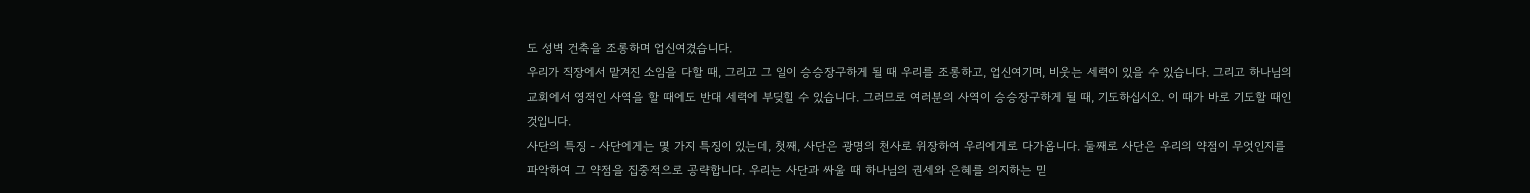도 성벽 건축을 조롱하며 업신여겼습니다.
우리가 직장에서 맡겨진 소임을 다할 때, 그리고 그 일이 승승장구하게 될 때 우리를 조롱하고, 업신여기며, 비웃는 세력이 있을 수 있습니다. 그리고 하나님의 교회에서 영적인 사역을 할 때에도 반대 세력에 부딪힐 수 있습니다. 그러므로 여러분의 사역이 승승장구하게 될 때, 기도하십시오. 이 때가 바로 기도할 때인 것입니다.
사단의 특징 - 사단에게는 몇 가지 특징이 있는데, 첫째, 사단은 광명의 천사로 위장하여 우리에게로 다가옵니다. 둘째로 사단은 우리의 약점이 무엇인지를 파악하여 그 약점을 집중적으로 공략합니다. 우리는 사단과 싸울 때 하나님의 권세와 은혜를 의지하는 믿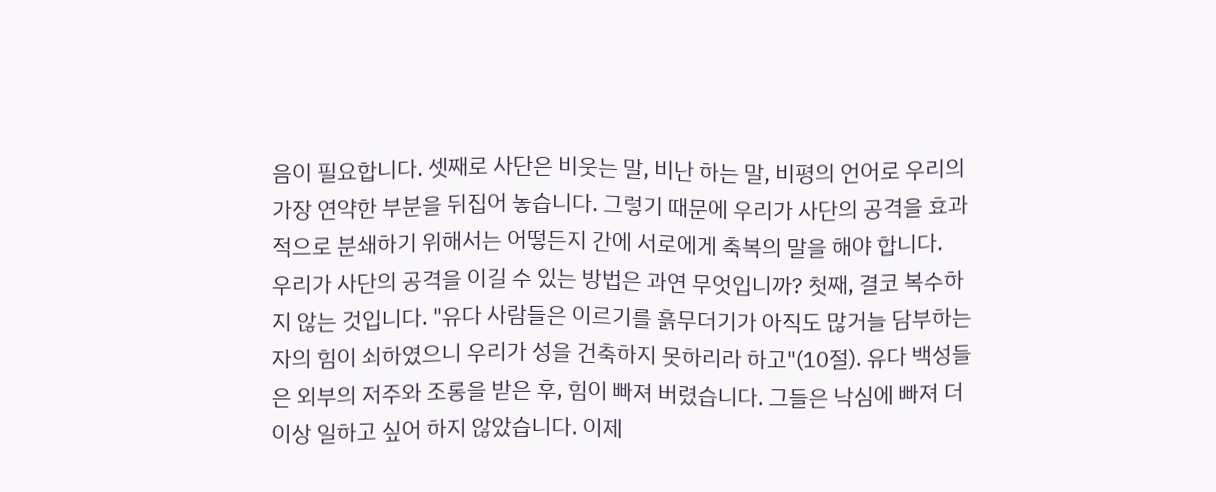음이 필요합니다. 셋째로 사단은 비웃는 말, 비난 하는 말, 비평의 언어로 우리의 가장 연약한 부분을 뒤집어 놓습니다. 그렇기 때문에 우리가 사단의 공격을 효과적으로 분쇄하기 위해서는 어떻든지 간에 서로에게 축복의 말을 해야 합니다.
우리가 사단의 공격을 이길 수 있는 방법은 과연 무엇입니까? 첫째, 결코 복수하지 않는 것입니다. "유다 사람들은 이르기를 흙무더기가 아직도 많거늘 담부하는 자의 힘이 쇠하였으니 우리가 성을 건축하지 못하리라 하고"(10절). 유다 백성들은 외부의 저주와 조롱을 받은 후, 힘이 빠져 버렸습니다. 그들은 낙심에 빠져 더 이상 일하고 싶어 하지 않았습니다. 이제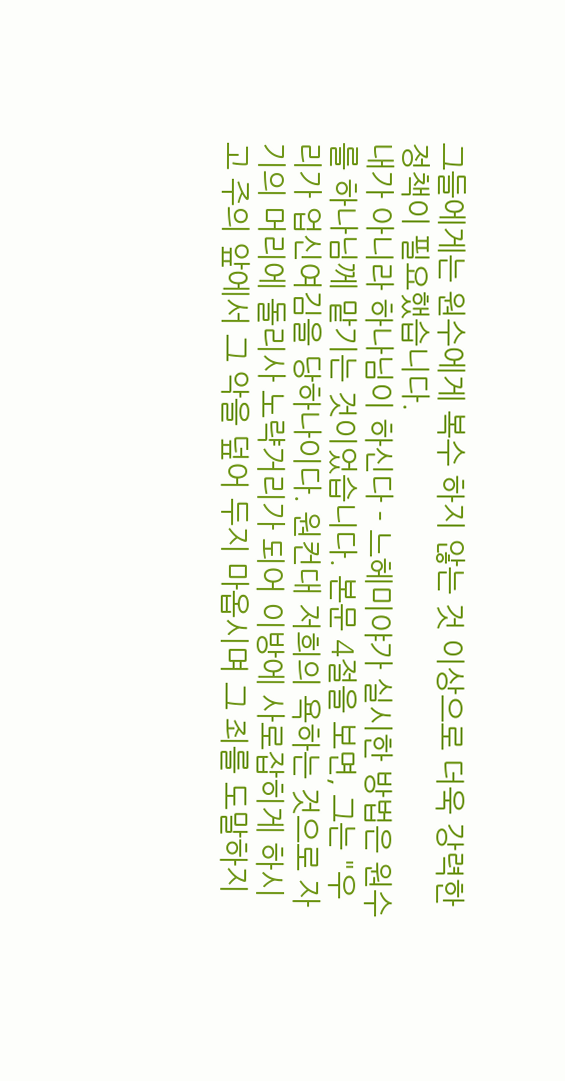그들에게는 원수에게 복수 하지 않는 것 이상으로 더욱 강력한 정책이 필요했습니다.
내가 아니라 하나님이 하신다 - 느헤미야가 실시한 방법은 원수를 하나님께 맡기는 것이었습니다. 본문 4절을 보면, 그는 "우리가 업신여김을 당하나이다. 원컨대 저희의 욕하는 것으로 자기의 머리에 돌리사 노략거리가 되어 이방에 사로잡히게 하시고 주의 앞에서 그 악을 덮어 두지 마옵시며 그 죄를 도말하지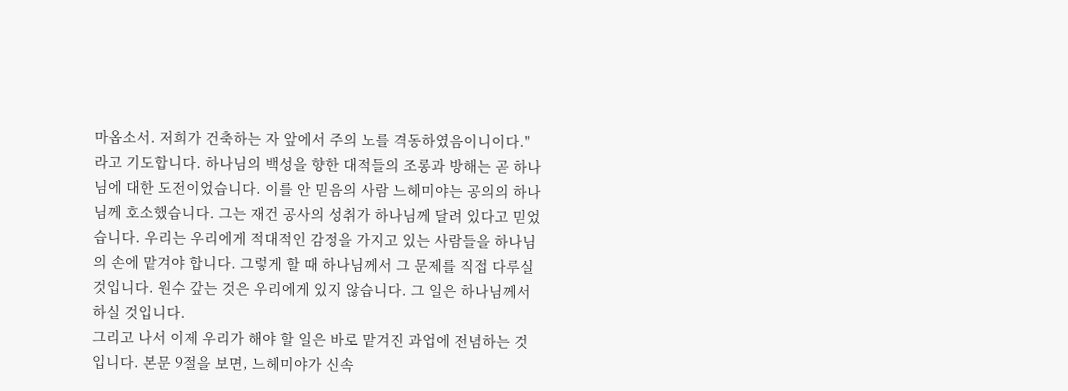마옵소서. 저희가 건축하는 자 앞에서 주의 노를 격동하였음이니이다."라고 기도합니다. 하나님의 백성을 향한 대적들의 조롱과 방해는 곧 하나님에 대한 도전이었습니다. 이를 안 믿음의 사람 느헤미야는 공의의 하나님께 호소했습니다. 그는 재건 공사의 성취가 하나님께 달려 있다고 믿었습니다. 우리는 우리에게 적대적인 감정을 가지고 있는 사람들을 하나님의 손에 맡겨야 합니다. 그렇게 할 때 하나님께서 그 문제를 직접 다루실 것입니다. 원수 갚는 것은 우리에게 있지 않습니다. 그 일은 하나님께서 하실 것입니다.
그리고 나서 이제 우리가 해야 할 일은 바로 맡겨진 과업에 전념하는 것입니다. 본문 9절을 보면, 느헤미야가 신속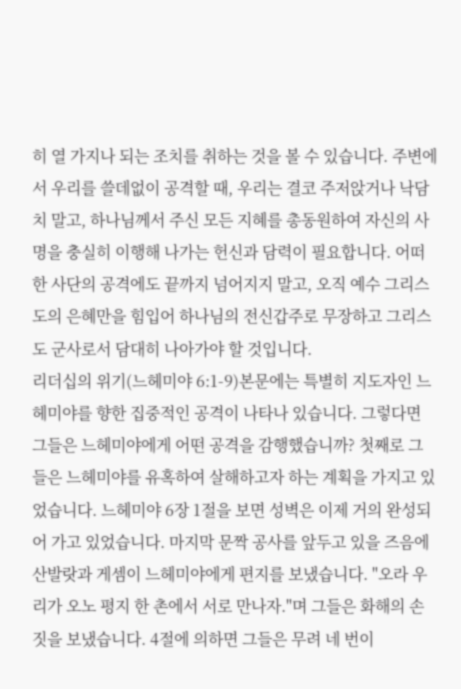히 열 가지나 되는 조치를 취하는 것을 볼 수 있습니다. 주변에서 우리를 쓸데없이 공격할 때, 우리는 결코 주저앉거나 낙담치 말고, 하나님께서 주신 모든 지혜를 총동원하여 자신의 사명을 충실히 이행해 나가는 헌신과 담력이 필요합니다. 어떠한 사단의 공격에도 끝까지 넘어지지 말고, 오직 예수 그리스도의 은혜만을 힘입어 하나님의 전신갑주로 무장하고 그리스도 군사로서 담대히 나아가야 할 것입니다.
리더십의 위기(느헤미야 6:1-9)본문에는 특별히 지도자인 느헤미야를 향한 집중적인 공격이 나타나 있습니다. 그렇다면 그들은 느헤미야에게 어떤 공격을 감행했습니까? 첫째로 그들은 느헤미야를 유혹하여 살해하고자 하는 계획을 가지고 있었습니다. 느헤미야 6장 1절을 보면 성벽은 이제 거의 완성되어 가고 있었습니다. 마지막 문짝 공사를 앞두고 있을 즈음에 산발랏과 게셈이 느헤미야에게 편지를 보냈습니다. "오라 우리가 오노 평지 한 촌에서 서로 만나자."며 그들은 화해의 손짓을 보냈습니다. 4절에 의하면 그들은 무려 네 번이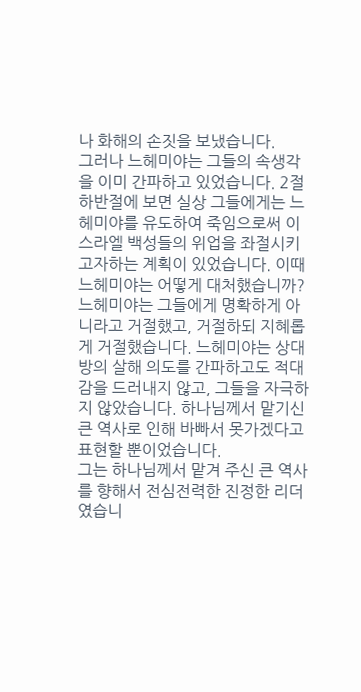나 화해의 손짓을 보냈습니다.
그러나 느헤미야는 그들의 속생각을 이미 간파하고 있었습니다. 2절 하반절에 보면 실상 그들에게는 느헤미야를 유도하여 죽임으로써 이스라엘 백성들의 위업을 좌절시키고자하는 계획이 있었습니다. 이때 느헤미야는 어떻게 대처했습니까? 느헤미야는 그들에게 명확하게 아니라고 거절했고, 거절하되 지혜롭게 거절했습니다. 느헤미야는 상대방의 살해 의도를 간파하고도 적대감을 드러내지 않고, 그들을 자극하지 않았습니다. 하나님께서 맡기신 큰 역사로 인해 바빠서 못가겠다고 표현할 뿐이었습니다.
그는 하나님께서 맡겨 주신 큰 역사를 향해서 전심전력한 진정한 리더였습니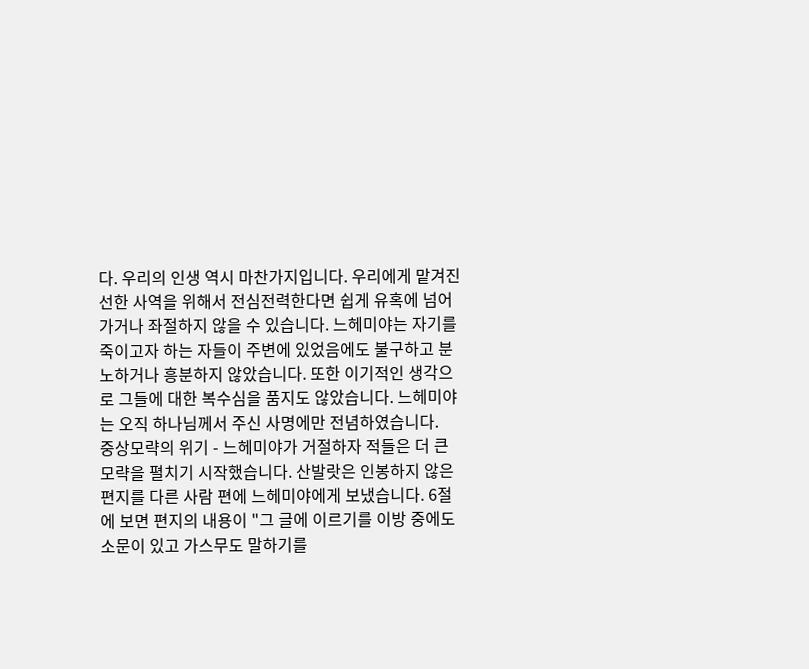다. 우리의 인생 역시 마찬가지입니다. 우리에게 맡겨진 선한 사역을 위해서 전심전력한다면 쉽게 유혹에 넘어가거나 좌절하지 않을 수 있습니다. 느헤미야는 자기를 죽이고자 하는 자들이 주변에 있었음에도 불구하고 분노하거나 흥분하지 않았습니다. 또한 이기적인 생각으로 그들에 대한 복수심을 품지도 않았습니다. 느헤미야는 오직 하나님께서 주신 사명에만 전념하였습니다.
중상모략의 위기 - 느헤미야가 거절하자 적들은 더 큰 모략을 펼치기 시작했습니다. 산발랏은 인봉하지 않은 편지를 다른 사람 편에 느헤미야에게 보냈습니다. 6절에 보면 편지의 내용이 "그 글에 이르기를 이방 중에도 소문이 있고 가스무도 말하기를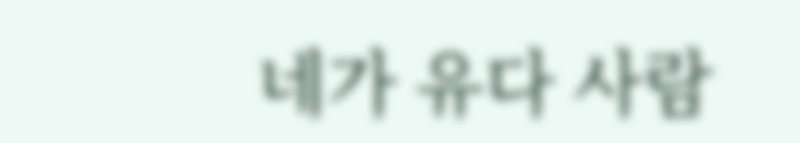네가 유다 사람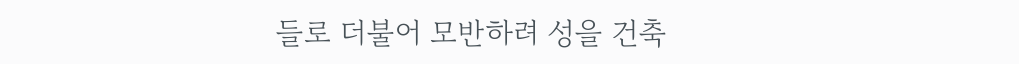들로 더불어 모반하려 성을 건축